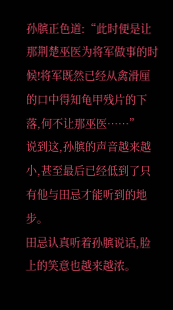孙膑正色道:“此时便是让那荆楚巫医为将军做事的时候!将军既然已经从禽滑厘的口中得知龟甲残片的下落,何不让那巫医……”
说到这,孙膑的声音越来越小,甚至最后已经低到了只有他与田忌才能听到的地步。
田忌认真听着孙膑说话,脸上的笑意也越来越浓。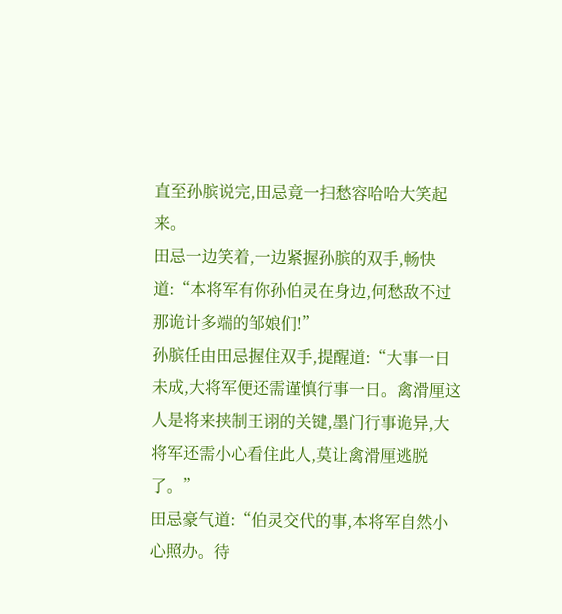直至孙膑说完,田忌竟一扫愁容哈哈大笑起来。
田忌一边笑着,一边紧握孙膑的双手,畅快道:“本将军有你孙伯灵在身边,何愁敌不过那诡计多端的邹娘们!”
孙膑任由田忌握住双手,提醒道:“大事一日未成,大将军便还需谨慎行事一日。禽滑厘这人是将来挟制王诩的关键,墨门行事诡异,大将军还需小心看住此人,莫让禽滑厘逃脱了。”
田忌豪气道:“伯灵交代的事,本将军自然小心照办。待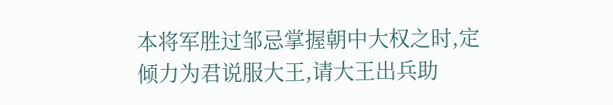本将军胜过邹忌掌握朝中大权之时,定倾力为君说服大王,请大王出兵助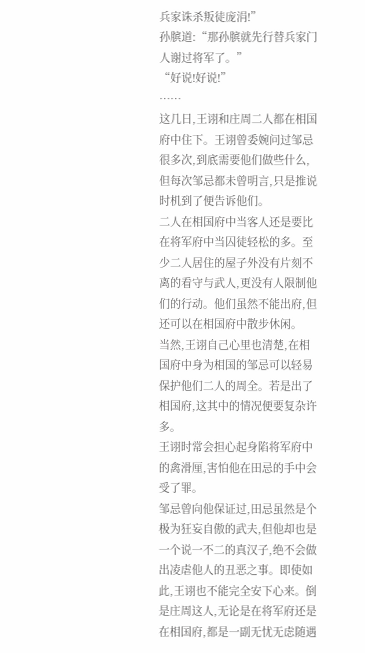兵家诛杀叛徒庞涓!”
孙膑道:“那孙膑就先行替兵家门人谢过将军了。”
“好说!好说!”
……
这几日,王诩和庄周二人都在相国府中住下。王诩曾委婉问过邹忌很多次,到底需要他们做些什么,但每次邹忌都未曾明言,只是推说时机到了便告诉他们。
二人在相国府中当客人还是要比在将军府中当囚徒轻松的多。至少二人居住的屋子外没有片刻不离的看守与武人,更没有人限制他们的行动。他们虽然不能出府,但还可以在相国府中散步休闲。
当然,王诩自己心里也清楚,在相国府中身为相国的邹忌可以轻易保护他们二人的周全。若是出了相国府,这其中的情况便要复杂许多。
王诩时常会担心起身陷将军府中的禽滑厘,害怕他在田忌的手中会受了罪。
邹忌曾向他保证过,田忌虽然是个极为狂妄自傲的武夫,但他却也是一个说一不二的真汉子,绝不会做出凌虐他人的丑恶之事。即使如此,王诩也不能完全安下心来。倒是庄周这人,无论是在将军府还是在相国府,都是一副无忧无虑随遇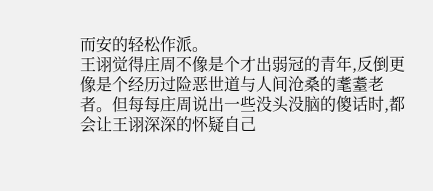而安的轻松作派。
王诩觉得庄周不像是个才出弱冠的青年,反倒更像是个经历过险恶世道与人间沧桑的耄耋老者。但每每庄周说出一些没头没脑的傻话时,都会让王诩深深的怀疑自己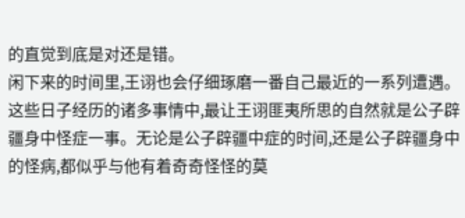的直觉到底是对还是错。
闲下来的时间里,王诩也会仔细琢磨一番自己最近的一系列遭遇。
这些日子经历的诸多事情中,最让王诩匪夷所思的自然就是公子辟疆身中怪症一事。无论是公子辟疆中症的时间,还是公子辟疆身中的怪病,都似乎与他有着奇奇怪怪的莫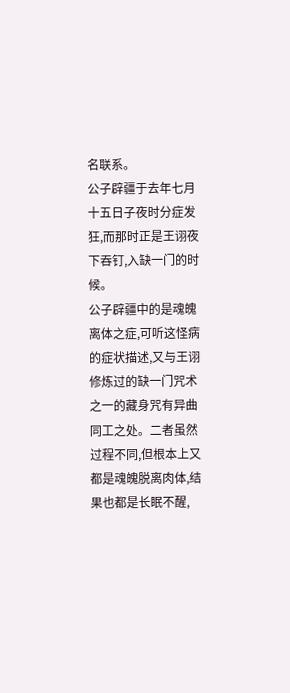名联系。
公子辟疆于去年七月十五日子夜时分症发狂,而那时正是王诩夜下吞钉,入缺一门的时候。
公子辟疆中的是魂魄离体之症,可听这怪病的症状描述,又与王诩修炼过的缺一门咒术之一的藏身咒有异曲同工之处。二者虽然过程不同,但根本上又都是魂魄脱离肉体,结果也都是长眠不醒,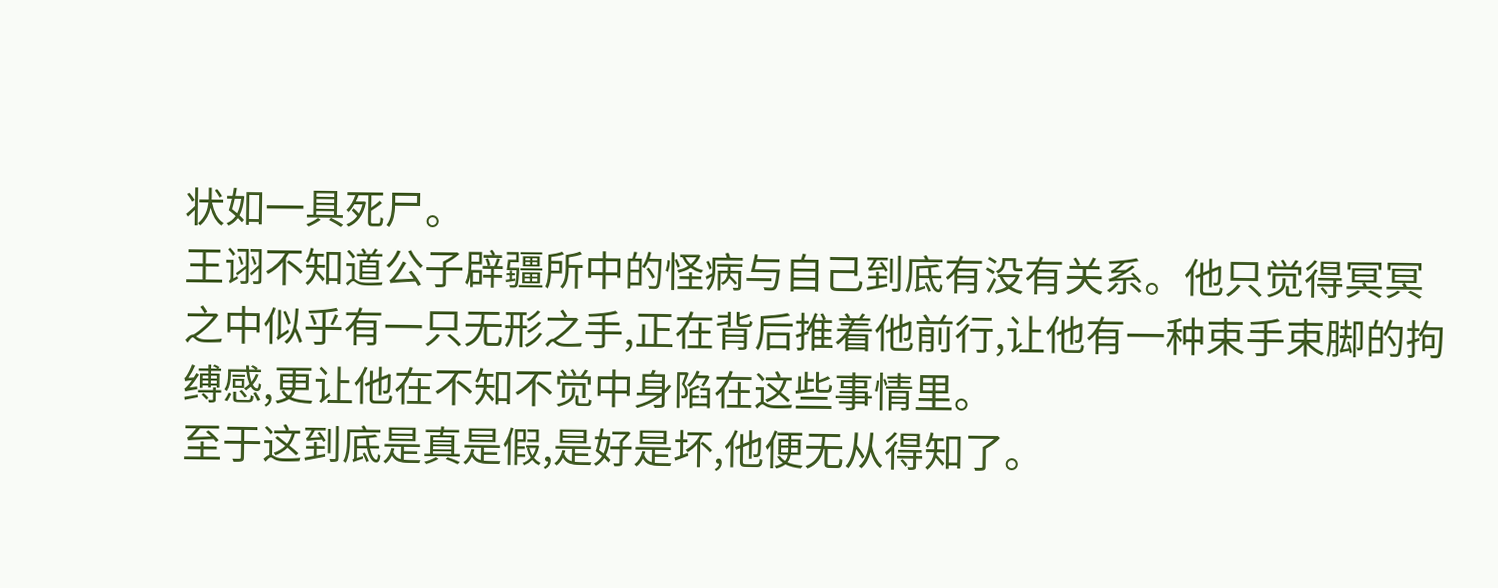状如一具死尸。
王诩不知道公子辟疆所中的怪病与自己到底有没有关系。他只觉得冥冥之中似乎有一只无形之手,正在背后推着他前行,让他有一种束手束脚的拘缚感,更让他在不知不觉中身陷在这些事情里。
至于这到底是真是假,是好是坏,他便无从得知了。